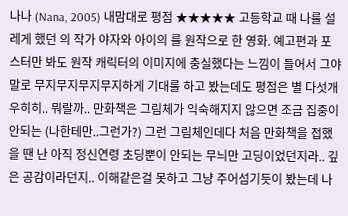나나 (Nana, 2005) 내맘대로 평점 ★★★★★ 고등학교 때 나를 설레게 했던 의 작가 야자와 아이의 를 원작으로 한 영화. 예고편과 포스터만 봐도 원작 캐릭터의 이미지에 충실했다는 느낌이 들어서 그야말로 무지무지무지무지하게 기대를 하고 봤는데도 평점은 별 다섯개 우히히.. 뭐랄까.. 만화책은 그림체가 익숙해지지 않으면 조금 집중이 안되는 (나한테만..그런가?) 그런 그림체인데다 처음 만화책을 접했을 땐 난 아직 정신연령 초딩뿐이 안되는 무늬만 고딩이었던지라.. 깊은 공감이라던지.. 이해같은걸 못하고 그냥 주어섬기듯이 봤는데 나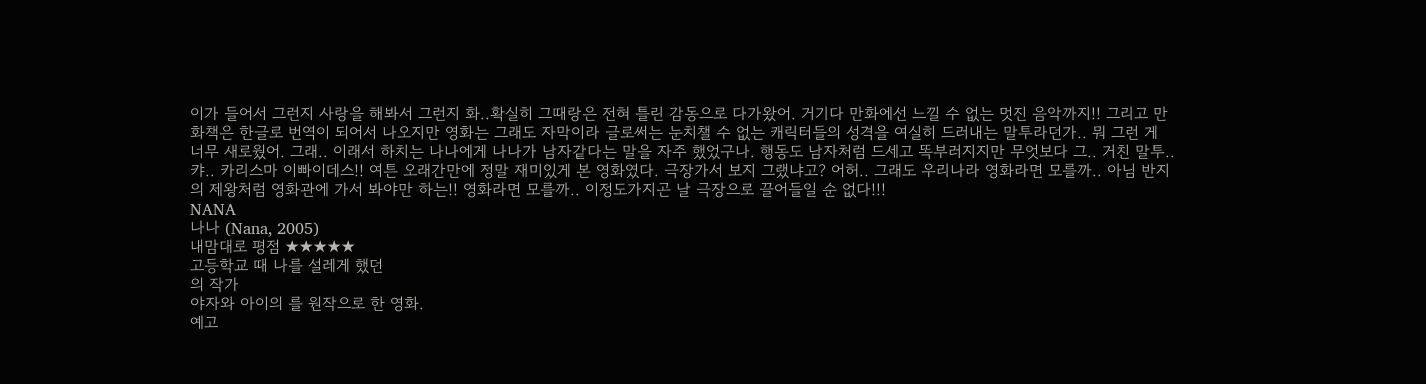이가 들어서 그런지 사랑을 해봐서 그런지 화..확실히 그때랑은 전혀 틀린 감동으로 다가왔어. 거기다 만화에선 느낄 수 없는 멋진 음악까지!! 그리고 만화책은 한글로 번역이 되어서 나오지만 영화는 그래도 자막이라 글로써는 눈치챌 수 없는 캐릭터들의 성격을 여실히 드러내는 말투라던가.. 뭐 그런 게 너무 새로웠어. 그래.. 이래서 하치는 나나에게 나나가 남자같다는 말을 자주 했었구나. 행동도 남자처럼 드세고 똑부러지지만 무엇보다 그.. 거친 말투.. 캬.. 카리스마 이빠이데스!! 여튼 오래간만에 정말 재미있게 본 영화였다. 극장가서 보지 그랬냐고? 어허.. 그래도 우리나라 영화라면 모를까.. 아님 반지의 제왕처럼 영화관에 가서 봐야만 하는!! 영화라면 모를까.. 이정도가지곤 날 극장으로 끌어들일 순 없다!!!
NANA
나나 (Nana, 2005)
내맘대로 평점 ★★★★★
고등학교 때 나를 설레게 했던
의 작가
야자와 아이의 를 원작으로 한 영화.
예고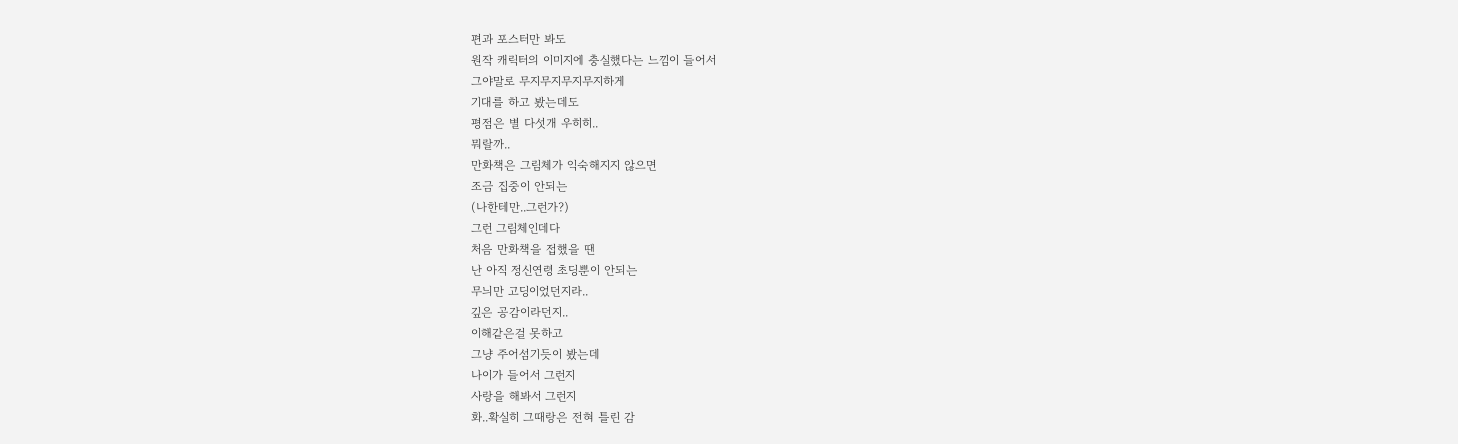편과 포스터만 봐도
원작 캐릭터의 이미지에 충실했다는 느낌이 들어서
그야말로 무지무지무지무지하게
기대를 하고 봤는데도
평점은 별 다섯개 우히히..
뭐랄까..
만화책은 그림체가 익숙해지지 않으면
조금 집중이 안되는
(나한테만..그런가?)
그런 그림체인데다
처음 만화책을 접했을 땐
난 아직 정신연령 초딩뿐이 안되는
무늬만 고딩이었던지라..
깊은 공감이라던지..
이해같은걸 못하고
그냥 주어섬기듯이 봤는데
나이가 들어서 그런지
사랑을 해봐서 그런지
화..확실히 그때랑은 전혀 틀린 감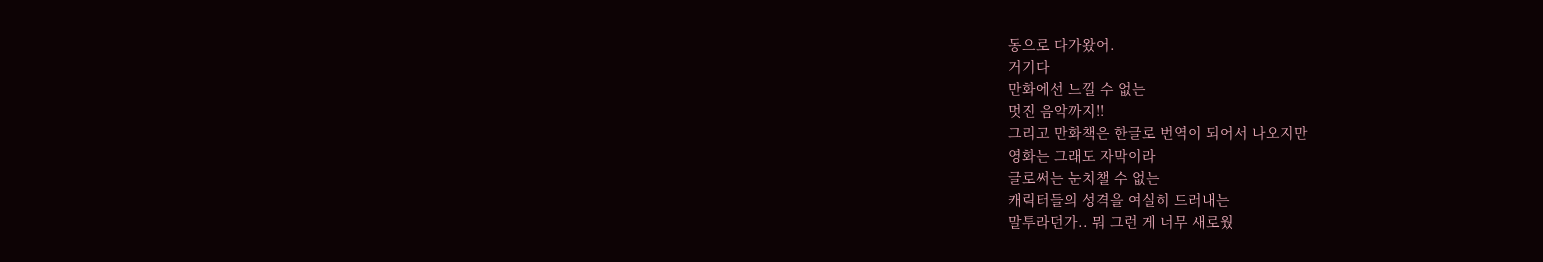동으로 다가왔어.
거기다
만화에선 느낄 수 없는
멋진 음악까지!!
그리고 만화책은 한글로 번역이 되어서 나오지만
영화는 그래도 자막이라
글로써는 눈치챌 수 없는
캐릭터들의 성격을 여실히 드러내는
말투라던가.. 뭐 그런 게 너무 새로웠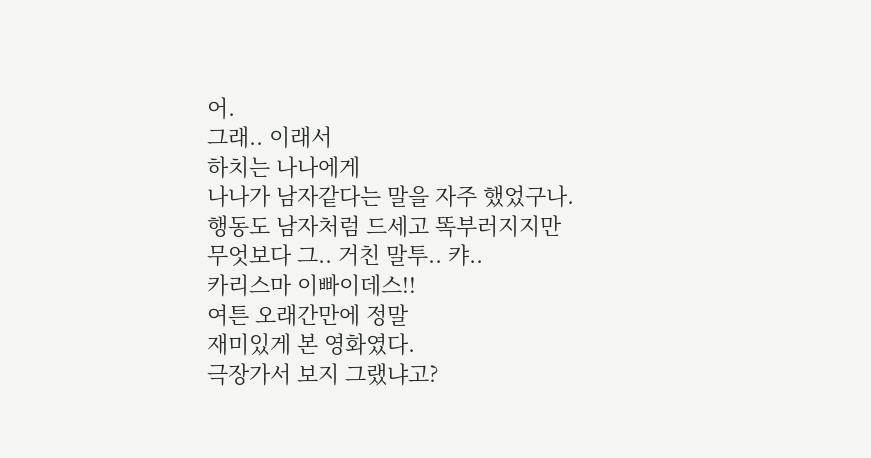어.
그래.. 이래서
하치는 나나에게
나나가 남자같다는 말을 자주 했었구나.
행동도 남자처럼 드세고 똑부러지지만
무엇보다 그.. 거친 말투.. 캬..
카리스마 이빠이데스!!
여튼 오래간만에 정말
재미있게 본 영화였다.
극장가서 보지 그랬냐고?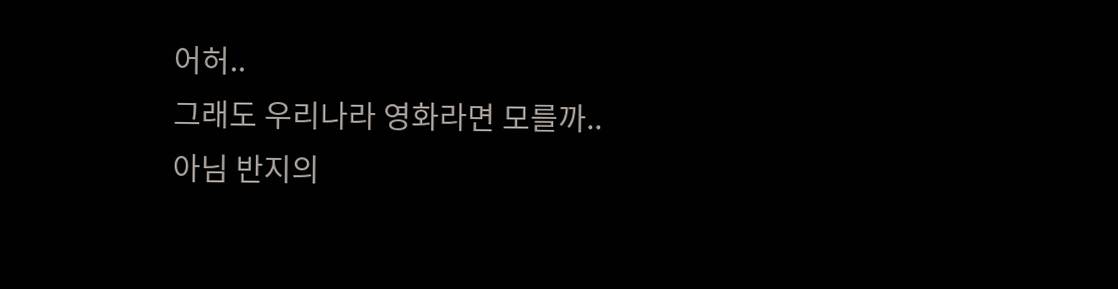어허..
그래도 우리나라 영화라면 모를까..
아님 반지의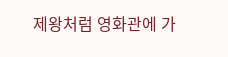제왕처럼 영화관에 가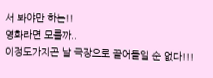서 봐야만 하는!!
영화라면 모를까..
이정도가지곤 날 극장으로 끌어들일 순 없다!!!